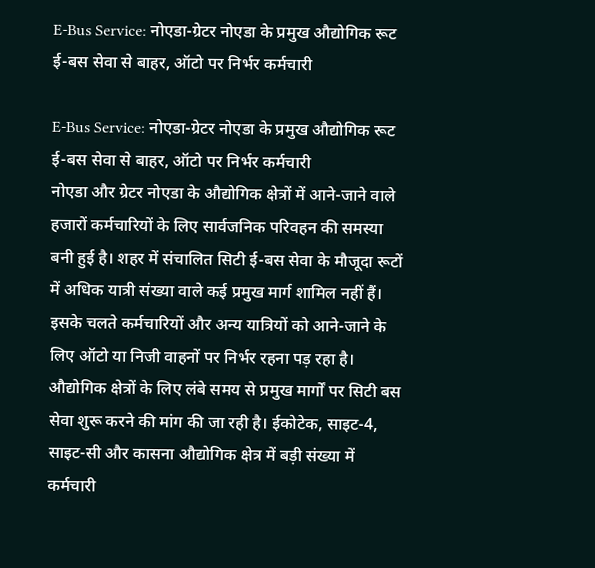E-Bus Service: नोएडा-ग्रेटर नोएडा के प्रमुख औद्योगिक रूट ई-बस सेवा से बाहर, ऑटो पर निर्भर कर्मचारी

E-Bus Service: नोएडा-ग्रेटर नोएडा के प्रमुख औद्योगिक रूट ई-बस सेवा से बाहर, ऑटो पर निर्भर कर्मचारी
नोएडा और ग्रेटर नोएडा के औद्योगिक क्षेत्रों में आने-जाने वाले हजारों कर्मचारियों के लिए सार्वजनिक परिवहन की समस्या बनी हुई है। शहर में संचालित सिटी ई-बस सेवा के मौजूदा रूटों में अधिक यात्री संख्या वाले कई प्रमुख मार्ग शामिल नहीं हैं। इसके चलते कर्मचारियों और अन्य यात्रियों को आने-जाने के लिए ऑटो या निजी वाहनों पर निर्भर रहना पड़ रहा है।
औद्योगिक क्षेत्रों के लिए लंबे समय से प्रमुख मार्गों पर सिटी बस सेवा शुरू करने की मांग की जा रही है। ईकोटेक, साइट-4, साइट-सी और कासना औद्योगिक क्षेत्र में बड़ी संख्या में कर्मचारी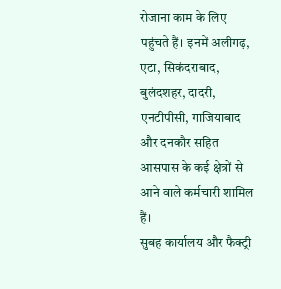रोजाना काम के लिए पहुंचते हैं। इनमें अलीगढ़, एटा, सिकंदराबाद, बुलंदशहर, दादरी, एनटीपीसी, गाजियाबाद और दनकौर सहित आसपास के कई क्षेत्रों से आने वाले कर्मचारी शामिल हैं।
सुबह कार्यालय और फैक्ट्री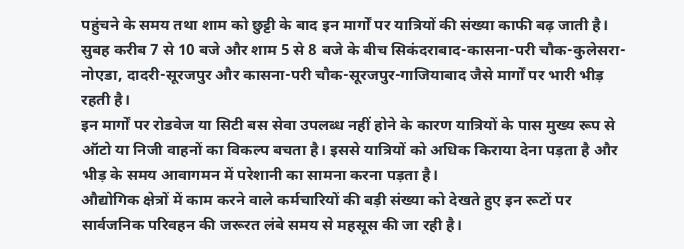पहुंचने के समय तथा शाम को छुट्टी के बाद इन मार्गों पर यात्रियों की संख्या काफी बढ़ जाती है। सुबह करीब 7 से 10 बजे और शाम 5 से 8 बजे के बीच सिकंदराबाद-कासना-परी चौक-कुलेसरा-नोएडा, दादरी-सूरजपुर और कासना-परी चौक-सूरजपुर-गाजियाबाद जैसे मार्गों पर भारी भीड़ रहती है।
इन मार्गों पर रोडवेज या सिटी बस सेवा उपलब्ध नहीं होने के कारण यात्रियों के पास मुख्य रूप से ऑटो या निजी वाहनों का विकल्प बचता है। इससे यात्रियों को अधिक किराया देना पड़ता है और भीड़ के समय आवागमन में परेशानी का सामना करना पड़ता है।
औद्योगिक क्षेत्रों में काम करने वाले कर्मचारियों की बड़ी संख्या को देखते हुए इन रूटों पर सार्वजनिक परिवहन की जरूरत लंबे समय से महसूस की जा रही है।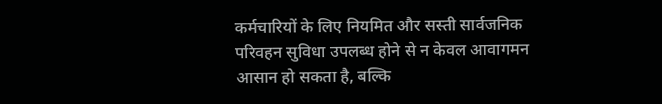कर्मचारियों के लिए नियमित और सस्ती सार्वजनिक परिवहन सुविधा उपलब्ध होने से न केवल आवागमन आसान हो सकता है, बल्कि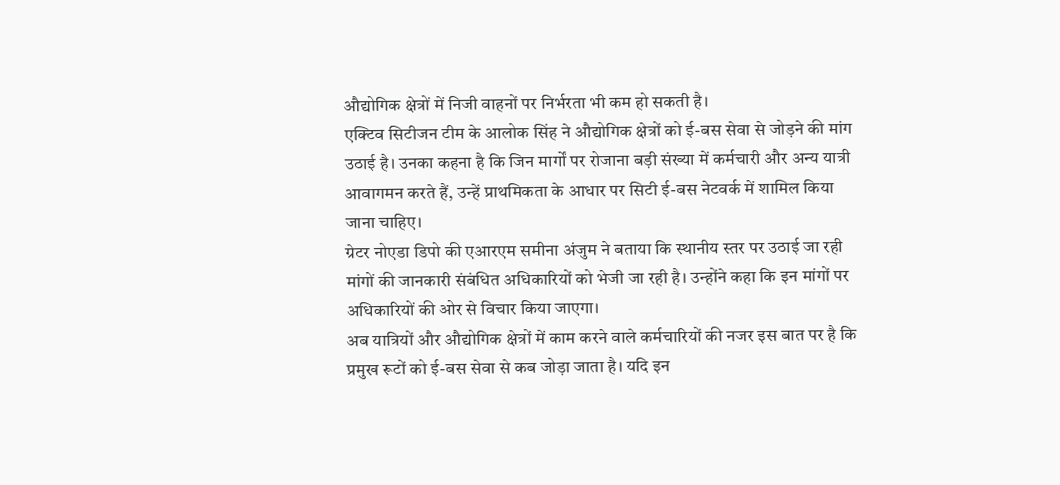औद्योगिक क्षेत्रों में निजी वाहनों पर निर्भरता भी कम हो सकती है।
एक्टिव सिटीजन टीम के आलोक सिंह ने औद्योगिक क्षेत्रों को ई-बस सेवा से जोड़ने की मांग उठाई है। उनका कहना है कि जिन मार्गों पर रोजाना बड़ी संख्या में कर्मचारी और अन्य यात्री आवागमन करते हैं, उन्हें प्राथमिकता के आधार पर सिटी ई-बस नेटवर्क में शामिल किया जाना चाहिए।
ग्रेटर नोएडा डिपो की एआरएम समीना अंजुम ने बताया कि स्थानीय स्तर पर उठाई जा रही मांगों की जानकारी संबंधित अधिकारियों को भेजी जा रही है। उन्होंने कहा कि इन मांगों पर अधिकारियों की ओर से विचार किया जाएगा।
अब यात्रियों और औद्योगिक क्षेत्रों में काम करने वाले कर्मचारियों की नजर इस बात पर है कि प्रमुख रूटों को ई-बस सेवा से कब जोड़ा जाता है। यदि इन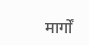मार्गों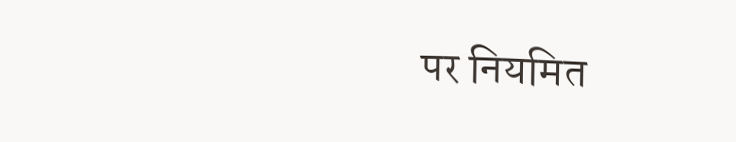पर नियमित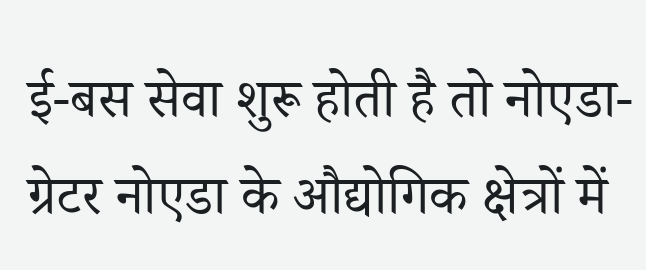ई-बस सेवा शुरू होती है तो नोएडा-ग्रेटर नोएडा के औद्योगिक क्षेत्रों में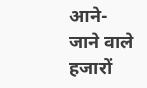आने-जाने वाले हजारों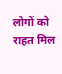लोगों को राहत मिल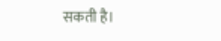सकती है।